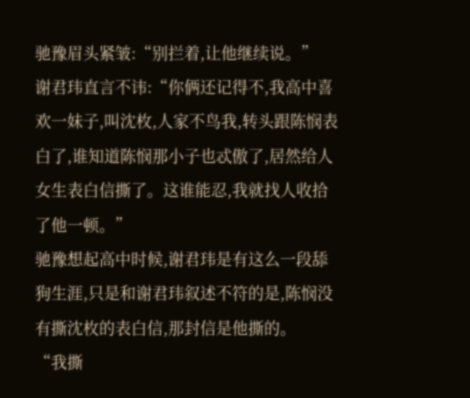驰豫眉头紧皱:“别拦着,让他继续说。”
谢君玮直言不讳:“你俩还记得不,我高中喜欢一妹子,叫沈枚,人家不鸟我,转头跟陈悯表白了,谁知道陈悯那小子也忒傲了,居然给人女生表白信撕了。这谁能忍,我就找人收拾了他一顿。”
驰豫想起高中时候,谢君玮是有这么一段舔狗生涯,只是和谢君玮叙述不符的是,陈悯没有撕沈枚的表白信,那封信是他撕的。
“我撕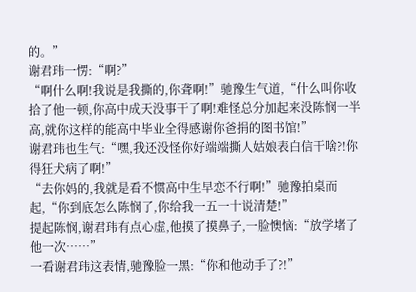的。”
谢君玮一愣:“啊?”
“啊什么啊!我说是我撕的,你聋啊!”驰豫生气道,“什么叫你收拾了他一顿,你高中成天没事干了啊!难怪总分加起来没陈悯一半高,就你这样的能高中毕业全得感谢你爸捐的图书馆!”
谢君玮也生气:“嘿,我还没怪你好端端撕人姑娘表白信干啥?!你得狂犬病了啊!”
“去你妈的,我就是看不惯高中生早恋不行啊!”驰豫拍桌而起,“你到底怎么陈悯了,你给我一五一十说清楚!”
提起陈悯,谢君玮有点心虚,他摸了摸鼻子,一脸懊恼:“放学堵了他一次……”
一看谢君玮这表情,驰豫脸一黑:“你和他动手了?!”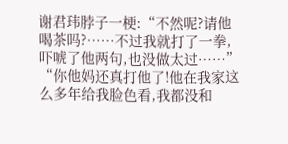谢君玮脖子一梗:“不然呢?请他喝茶吗?……不过我就打了一拳,吓唬了他两句,也没做太过……”
“你他妈还真打他了!他在我家这么多年给我脸色看,我都没和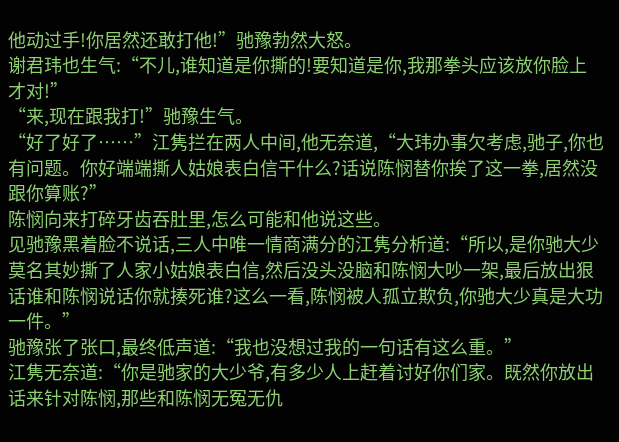他动过手!你居然还敢打他!”驰豫勃然大怒。
谢君玮也生气:“不儿,谁知道是你撕的!要知道是你,我那拳头应该放你脸上才对!”
“来,现在跟我打!”驰豫生气。
“好了好了……”江隽拦在两人中间,他无奈道,“大玮办事欠考虑,驰子,你也有问题。你好端端撕人姑娘表白信干什么?话说陈悯替你挨了这一拳,居然没跟你算账?”
陈悯向来打碎牙齿吞肚里,怎么可能和他说这些。
见驰豫黑着脸不说话,三人中唯一情商满分的江隽分析道:“所以,是你驰大少莫名其妙撕了人家小姑娘表白信,然后没头没脑和陈悯大吵一架,最后放出狠话谁和陈悯说话你就揍死谁?这么一看,陈悯被人孤立欺负,你驰大少真是大功一件。”
驰豫张了张口,最终低声道:“我也没想过我的一句话有这么重。”
江隽无奈道:“你是驰家的大少爷,有多少人上赶着讨好你们家。既然你放出话来针对陈悯,那些和陈悯无冤无仇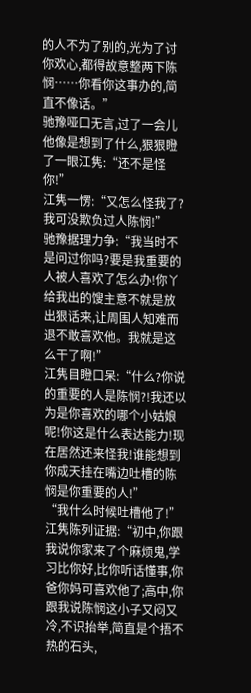的人不为了别的,光为了讨你欢心,都得故意整两下陈悯……你看你这事办的,简直不像话。”
驰豫哑口无言,过了一会儿他像是想到了什么,狠狠瞪了一眼江隽:“还不是怪你!”
江隽一愣:“又怎么怪我了?我可没欺负过人陈悯!”
驰豫据理力争:“我当时不是问过你吗?要是我重要的人被人喜欢了怎么办!你丫给我出的馊主意不就是放出狠话来,让周围人知难而退不敢喜欢他。我就是这么干了啊!”
江隽目瞪口呆:“什么?你说的重要的人是陈悯?!我还以为是你喜欢的哪个小姑娘呢!你这是什么表达能力!现在居然还来怪我!谁能想到你成天挂在嘴边吐槽的陈悯是你重要的人!”
“我什么时候吐槽他了!”
江隽陈列证据:“初中,你跟我说你家来了个麻烦鬼,学习比你好,比你听话懂事,你爸你妈可喜欢他了;高中,你跟我说陈悯这小子又闷又冷,不识抬举,简直是个捂不热的石头,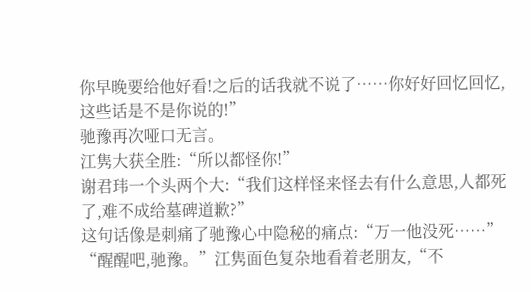你早晚要给他好看!之后的话我就不说了……你好好回忆回忆,这些话是不是你说的!”
驰豫再次哑口无言。
江隽大获全胜:“所以都怪你!”
谢君玮一个头两个大:“我们这样怪来怪去有什么意思,人都死了,难不成给墓碑道歉?”
这句话像是刺痛了驰豫心中隐秘的痛点:“万一他没死……”
“醒醒吧,驰豫。”江隽面色复杂地看着老朋友,“不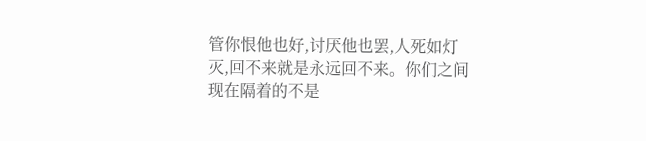管你恨他也好,讨厌他也罢,人死如灯灭,回不来就是永远回不来。你们之间现在隔着的不是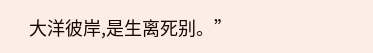大洋彼岸,是生离死别。”